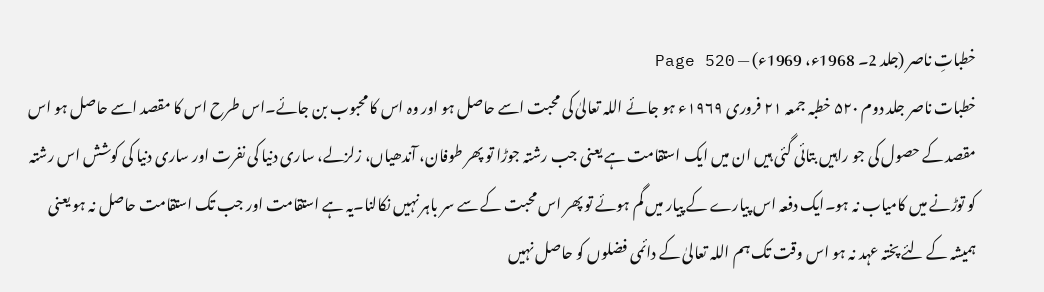خطباتِ ناصر (جلد 2۔ 1968ء، 1969ء) — Page 520
خطبات ناصر جلد دوم ۵۲۰ خطبہ جمعہ ۲۱ فروری ۱۹۶۹ء ہو جائے اللہ تعالیٰ کی محبت اسے حاصل ہو اور وہ اس کا محبوب بن جائے۔اس طرح اس کا مقصد اسے حاصل ہو اس مقصد کے حصول کی جو راہیں بتائی گئی ہیں ان میں ایک استقامت ہے یعنی جب رشتہ جوڑا تو پھر طوفان، آندھیاں، زلزلے، ساری دنیا کی نفرت اور ساری دنیا کی کوشش اس رشتہ کو توڑنے میں کامیاب نہ ہو۔ایک دفعہ اس پیارے کے پیار میں گم ہوئے تو پھر اس محبت کے سے سر باہر نہیں نکالنا۔یہ ہے استقامت اور جب تک استقامت حاصل نہ ہو یعنی ہمیشہ کے لئے پختہ عہد نہ ہو اس وقت تک ہم اللہ تعالیٰ کے دائمی فضلوں کو حاصل نہیں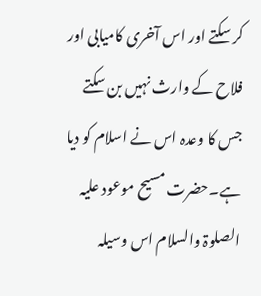کر سکتے اور اس آخری کامیابی اور فلاح کے وارث نہیں بن سکتے جس کا وعدہ اس نے اسلام کو دیا ہے۔حضرت مسیح موعود علیہ الصلوۃ والسلام اس وسیلہ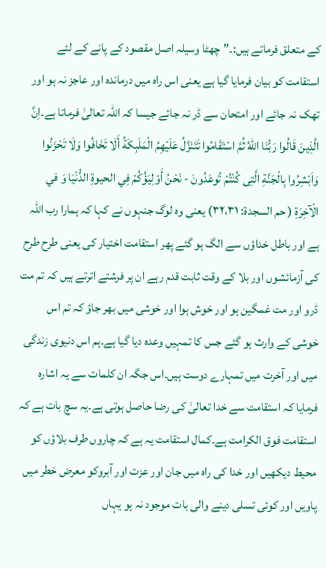کے متعلق فرماتے ہیں:۔”چھٹا وسیلہ اصل مقصود کے پانے کے لئے استقامت کو بیان فرمایا گیا ہے یعنی اس راہ میں درماندہ اور عاجز نہ ہو اور تھک نہ جائے اور امتحان سے ڈر نہ جائے جیسا کہ اللہ تعالیٰ فرماتا ہے۔اِنَّ الَّذِينَ قَالُوا رَبُّنَا اللهُ ثُمَّ اسْتَقَامُوا تَتَنَزَّلُ عَلَيْهِمُ الْمَلَبِكَةُ أَلَا تَخَافُوا وَلَا تَحْزَنُوا وَاَبْشِرُوا بِالْجَنَّةِ الَّتِى كُنْتُمْ تُوعَدُونَ - نَحْنُ أَوْلِيَؤُكُمْ فِي الحيوةِ الدُّنْيَا وَ في الْآخِرَةِ ( حم السجدة: ۳۲،۳۱) یعنی وہ لوگ جنہوں نے کہا کہ ہمارا رب اللہ ہے اور باطل خداؤں سے الگ ہو گئے پھر استقامت اختیار کی یعنی طرح طرح کی آزمائشوں اور بلا کے وقت ثابت قدم رہے ان پر فرشتے اترتے ہیں کہ تم مت ڈرو اور مت غمگین ہو اور خوش ہوا اور خوشی میں بھر جاؤ کہ تم اس خوشی کے وارث ہو گئے جس کا تمہیں وعدہ دیا گیا ہے۔ہم اس دنیوی زندگی میں اور آخرت میں تمہارے دوست ہیں۔اس جگہ ان کلمات سے یہ اشارہ فرمایا کہ استقامت سے خدا تعالیٰ کی رضا حاصل ہوتی ہے۔یہ سچ بات ہے کہ استقامت فوق الکرامت ہے۔کمال استقامت یہ ہے کہ چاروں طرف بلاؤں کو محیط دیکھیں اور خدا کی راہ میں جان اور عزت اور آبروکو معرض خطر میں پاویں اور کوئی تسلی دینے والی بات موجود نہ ہو یہاں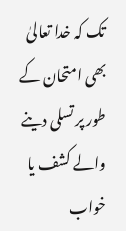تک کہ خدا تعالیٰ بھی امتحان کے طور پر تسلی دینے والے کشف یا خواب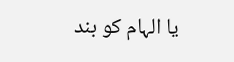یا الہام کو بند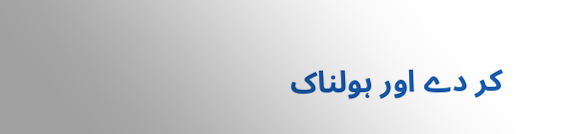کر دے اور ہولناک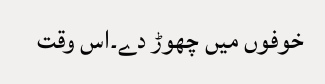خوفوں میں چھوڑ دے۔اس وقت